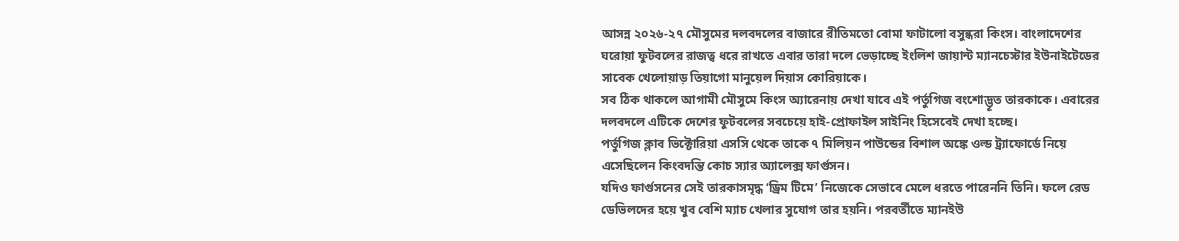আসন্ন ২০২৬-২৭ মৌসুমের দলবদলের বাজারে রীতিমতো বোমা ফাটালো বসুন্ধরা কিংস। বাংলাদেশের ঘরোয়া ফুটবলের রাজত্ব ধরে রাখতে এবার তারা দলে ভেড়াচ্ছে ইংলিশ জায়ান্ট ম্যানচেস্টার ইউনাইটেডের সাবেক খেলোয়াড় তিয়াগো মানুয়েল দিয়াস কোরিয়াকে।
সব ঠিক থাকলে আগামী মৌসুমে কিংস অ্যারেনায় দেখা যাবে এই পর্তুগিজ বংশোদ্ভূত তারকাকে। এবারের দলবদলে এটিকে দেশের ফুটবলের সবচেয়ে হাই-প্রোফাইল সাইনিং হিসেবেই দেখা হচ্ছে।
পর্তুগিজ ক্লাব ভিক্টোরিয়া এসসি থেকে তাকে ৭ মিলিয়ন পাউন্ডের বিশাল অঙ্কে ওল্ড ট্র্যাফোর্ডে নিয়ে এসেছিলেন কিংবদন্তি কোচ স্যার অ্যালেক্স ফার্গুসন।
যদিও ফার্গুসনের সেই তারকাসমৃদ্ধ ‘ড্রিম টিমে’ নিজেকে সেভাবে মেলে ধরতে পারেননি তিনি। ফলে রেড ডেভিলদের হয়ে খুব বেশি ম্যাচ খেলার সুযোগ তার হয়নি। পরবর্তীতে ম্যানইউ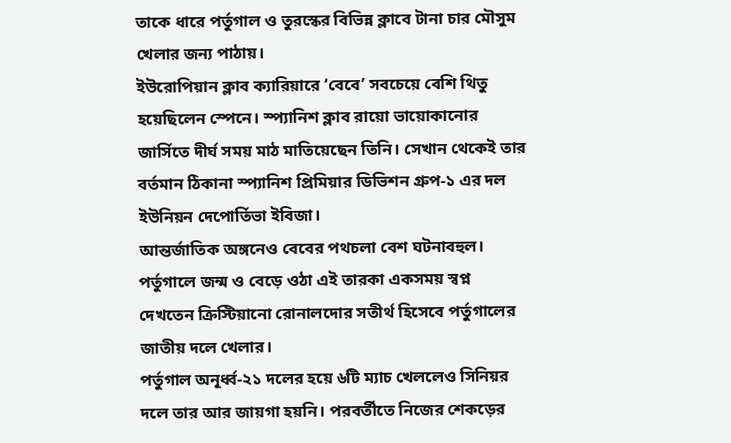তাকে ধারে পর্তুগাল ও তুরস্কের বিভিন্ন ক্লাবে টানা চার মৌসুম খেলার জন্য পাঠায়।
ইউরোপিয়ান ক্লাব ক্যারিয়ারে ‘বেবে’ সবচেয়ে বেশি থিতু হয়েছিলেন স্পেনে। স্প্যানিশ ক্লাব রায়ো ভায়োকানোর জার্সিতে দীর্ঘ সময় মাঠ মাতিয়েছেন তিনি। সেখান থেকেই তার বর্তমান ঠিকানা স্প্যানিশ প্রিমিয়ার ডিভিশন গ্রুপ-১ এর দল ইউনিয়ন দেপোর্তিভা ইবিজা।
আন্তর্জাতিক অঙ্গনেও বেবের পথচলা বেশ ঘটনাবহুল। পর্তুগালে জন্ম ও বেড়ে ওঠা এই তারকা একসময় স্বপ্ন দেখতেন ক্রিস্টিয়ানো রোনালদোর সতীর্থ হিসেবে পর্তুগালের জাতীয় দলে খেলার।
পর্তুগাল অনূর্ধ্ব-২১ দলের হয়ে ৬টি ম্যাচ খেললেও সিনিয়র দলে তার আর জায়গা হয়নি। পরবর্তীতে নিজের শেকড়ের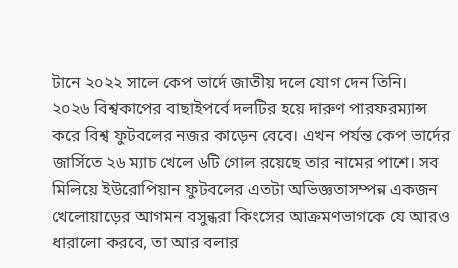টানে ২০২২ সালে কেপ ভার্দে জাতীয় দলে যোগ দেন তিনি।
২০২৬ বিশ্বকাপের বাছাইপর্বে দলটির হয়ে দারুণ পারফরম্যান্স করে বিশ্ব ফুটবলের নজর কাড়েন বেবে। এখন পর্যন্ত কেপ ভার্দের জার্সিতে ২৬ ম্যাচ খেলে ৬টি গোল রয়েছে তার নামের পাশে। সব মিলিয়ে ইউরোপিয়ান ফুটবলের এতটা অভিজ্ঞতাসম্পন্ন একজন খেলোয়াড়ের আগমন বসুন্ধরা কিংসের আক্রমণভাগকে যে আরও ধারালো করবে, তা আর বলার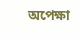অপেক্ষা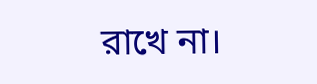রাখে না।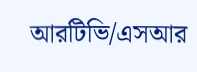আরটিভি/এসআর